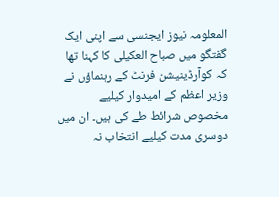المعلومہ نیوز ایجنسی سے اپنی ایک گفتگو میں صباح العکیلی کا کہنا تھا کہ کوآرڈینیشن فرنٹ کے رہنماؤں نے وزیر اعظم کے امیدوار کیلیے مخصوص شرائط طے کی ہیں۔ ان میں دوسری مدت کیلیے انتخاب نہ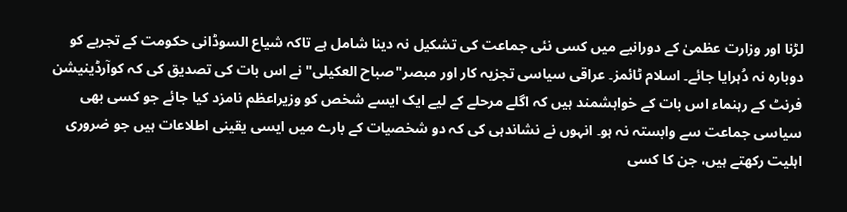لڑنا اور وزارت عظمیٰ کے دورانیے میں کسی نئی جماعت کی تشکیل نہ دینا شامل ہے تاکہ شیاع السوڈانی حکومت کے تجربے کو دوبارہ نہ دُہرایا جائے۔ اسلام ٹائمز۔ عراقی سیاسی تجزیہ کار اور مبصر"صباح العکیلی" نے اس بات كی تصدیق کی کہ کوآرڈینیشن فرنٹ کے رہنماء اس بات کے خواہشمند ہیں کہ اگلے مرحلے کے لیے ایک ایسے شخص کو وزیراعظم نامزد کیا جائے جو کسی بھی سیاسی جماعت سے وابستہ نہ ہو۔ انہوں نے نشاندہی کی کہ دو شخصیات کے بارے میں ایسی یقینی اطلاعات ہیں جو ضروری اہلیت رکھتے ہیں، جن کا کسی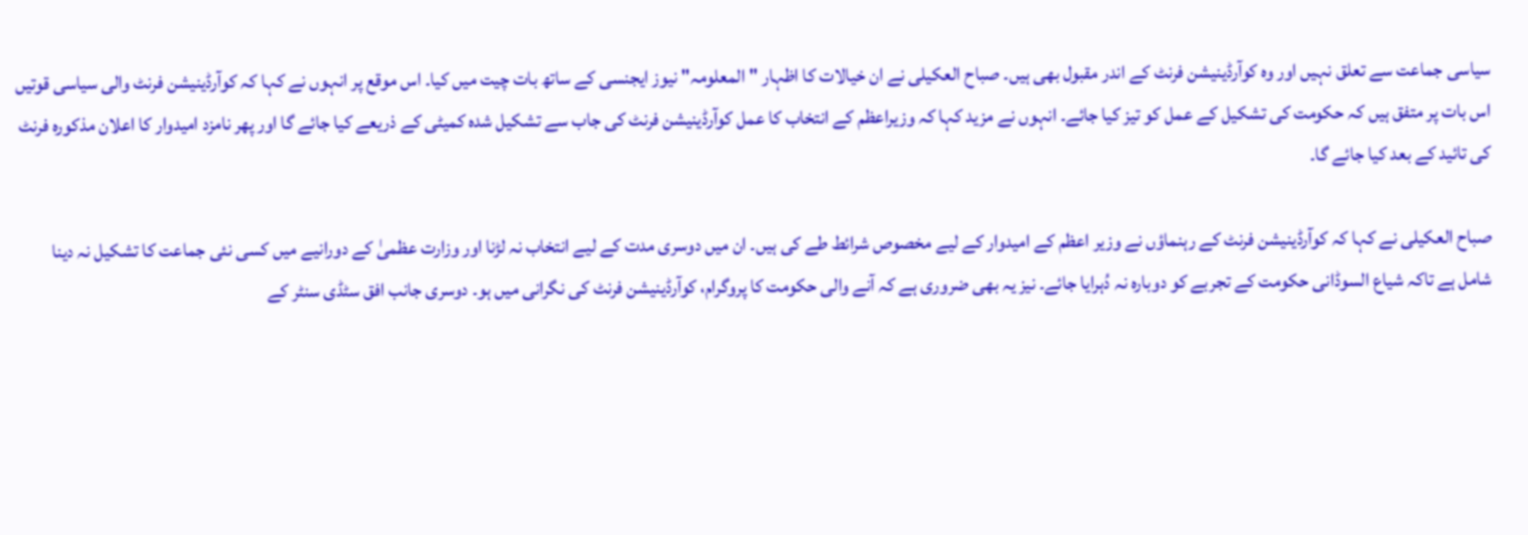سیاسی جماعت سے تعلق نہیں اور وہ کوآرڈینیشن فرنٹ کے اندر مقبول بھی ہیں۔ صباح العکیلی نے ان خیالات کا اظہار "المعلومہ" نیوز ایجنسی کے ساتھ بات چیت میں کیا۔ اس موقع پر انہوں نے کہا کہ کوآرڈینیشن فرنٹ والی سیاسی قوتیں اس بات پر متفق ہیں کہ حکومت کی تشکیل کے عمل کو تیز کیا جائے۔ انہوں نے مزید کہا کہ وزیراعظم کے انتخاب کا عمل کوآرڈینیشن فرنٹ کی جاب سے تشکیل شدہ کمیٹی کے ذریعے کیا جائے گا اور پھر نامزد امیدوار کا اعلان مذکورہ فرنٹ کی تائید کے بعد کیا جائے گا۔

صباح العکیلی نے کہا کہ کوآرڈینیشن فرنٹ کے رہنماؤں نے وزیر اعظم کے امیدوار کے لیے مخصوص شرائط طے کی ہیں۔ ان میں دوسری مدت کے لیے انتخاب نہ لڑنا اور وزارت عظمیٰ کے دورانیے میں کسی نئی جماعت کا تشکیل نہ دینا شامل ہے تاکہ شیاع السوڈانی حکومت کے تجربے کو دوبارہ نہ دُہرایا جائے۔ نیز یہ بھی ضروری ہے کہ آنے والی حکومت کا پروگرام، کوآرڈینیشن فرنٹ کی نگرانی میں ہو۔ دوسری جانب افق سٹڈی سنٹر کے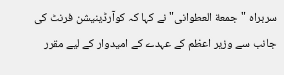سربراہ "جمعة العطوانی" نے کہا کہ کوآرڈینیشن فرنٹ کی جانب سے وزیر اعظم کے عہدے کے امیدوار کے لیے مقرر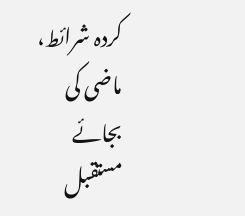کردہ شرائط، ماضی کی بجائے مستقبل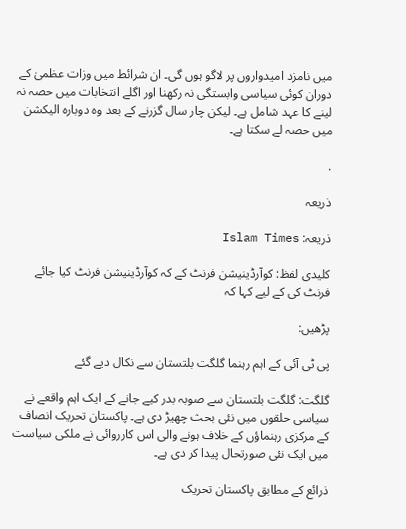میں نامزد امیدواروں پر لاگو ہوں گی۔ ان شرائط میں وزات عظمیٰ کے دوران کوئی سیاسی وابستگی نہ رکھنا اور اگلے انتخابات میں حصہ نہ لینے کا عہد شامل ہے۔ لیکن چار سال گزرنے کے بعد وہ دوبارہ الیکشن میں حصہ لے سکتا ہے۔

.

ذریعہ

ذریعہ: Islam Times

کلیدی لفظ: کوآرڈینیشن فرنٹ کے کہ کوآرڈینیشن فرنٹ کیا جائے فرنٹ کی کے لیے کہا کہ

پڑھیں:

پی ٹی آئی کے اہم رہنما گلگت بلتستان سے نکال دیے گئے

گلگت: گلگت بلتستان سے صوبہ بدر کیے جانے کے ایک اہم واقعے نے سیاسی حلقوں میں نئی بحث چھیڑ دی ہے۔ پاکستان تحریک انصاف کے مرکزی رہنماؤں کے خلاف ہونے والی اس کارروائی نے ملکی سیاست میں ایک نئی صورتحال پیدا کر دی ہے۔

ذرائع کے مطابق پاکستان تحریک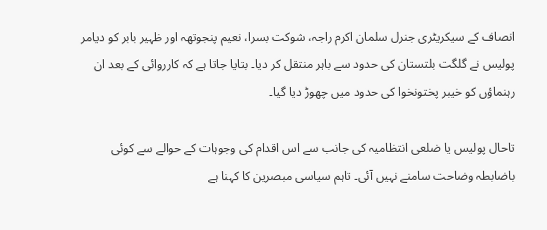انصاف کے سیکریٹری جنرل سلمان اکرم راجہ، شوکت بسرا، نعیم پنجوتھہ اور ظہیر بابر کو دیامر پولیس نے گلگت بلتستان کی حدود سے باہر منتقل کر دیا۔ بتایا جاتا ہے کہ کارروائی کے بعد ان رہنماؤں کو خیبر پختونخوا کی حدود میں چھوڑ دیا گیا۔

تاحال پولیس یا ضلعی انتظامیہ کی جانب سے اس اقدام کی وجوہات کے حوالے سے کوئی باضابطہ وضاحت سامنے نہیں آئی۔ تاہم سیاسی مبصرین کا کہنا ہے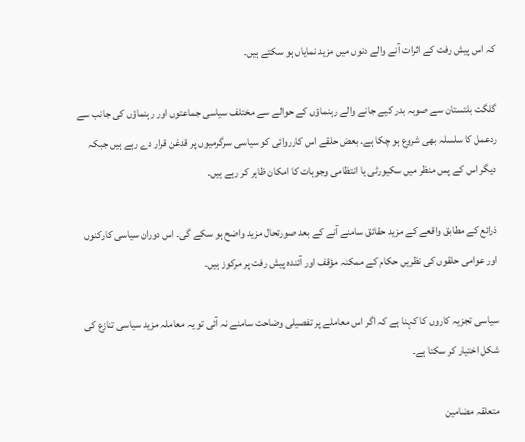کہ اس پیش رفت کے اثرات آنے والے دنوں میں مزید نمایاں ہو سکتے ہیں۔

گلگت بلتستان سے صوبہ بدر کیے جانے والے رہنماؤں کے حوالے سے مختلف سیاسی جماعتوں اور رہنماؤں کی جانب سے ردعمل کا سلسلہ بھی شروع ہو چکا ہے۔ بعض حلقے اس کارروائی کو سیاسی سرگرمیوں پر قدغن قرار دے رہے ہیں جبکہ دیگر اس کے پس منظر میں سکیورٹی یا انتظامی وجوہات کا امکان ظاہر کر رہے ہیں۔

ذرائع کے مطابق واقعے کے مزید حقائق سامنے آنے کے بعد صورتحال مزید واضح ہو سکے گی۔ اس دوران سیاسی کارکنوں اور عوامی حلقوں کی نظریں حکام کے ممکنہ مؤقف اور آئندہ پیش رفت پر مرکوز ہیں۔

سیاسی تجزیہ کاروں کا کہنا ہے کہ اگر اس معاملے پر تفصیلی وضاحت سامنے نہ آئی تو یہ معاملہ مزید سیاسی تنازع کی شکل اختیار کر سکتا ہے۔

متعلقہ مضامین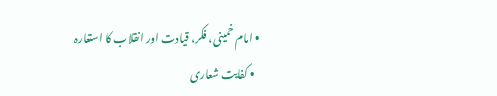• امام خمینی، فکر، قیادت اور انقلاب کا استعارہ
  • کفایت شعاری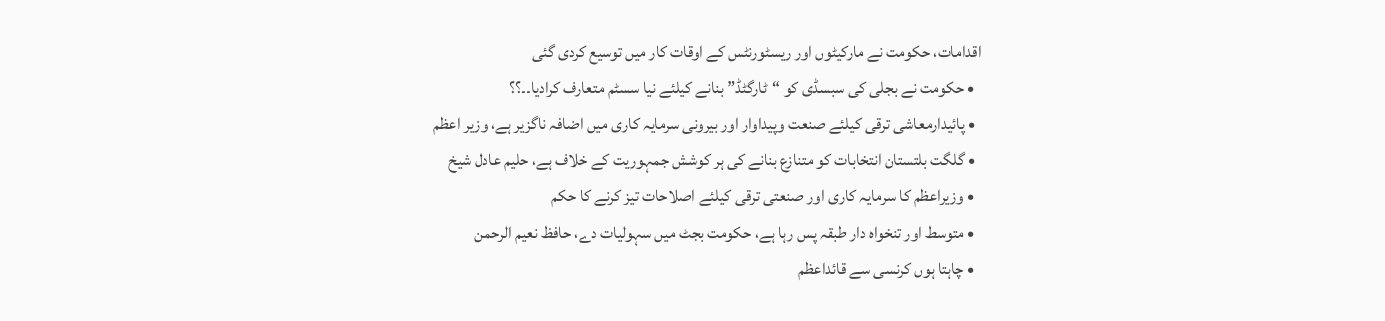اقدامات، حکومت نے مارکیٹوں اور ریسٹورنٹس کے اوقات کار میں توسیع کردی گئی
  • حکومت نے بجلی کی سبسڈی کو “ٹارگٹڈ” بنانے کیلئے نیا سسٹم متعارف کرادیا۔۔؟؟
  • پائیدارمعاشی ترقی کیلئے صنعت وپیداوار اور بیرونی سرمایہ کاری میں اضافہ ناگزیر ہے، وزیر اعظم
  • گلگت بلتستان انتخابات کو متنازع بنانے کی ہر کوشش جمہوریت کے خلاف ہے، حلیم عادل شیخ
  • وزیراعظم کا سرمایہ کاری اور صنعتی ترقی کیلئے اصلاحات تیز کرنے کا حکم
  • متوسط اور تنخواہ دار طبقہ پس رہا ہے، حکومت بجٹ میں سہولیات دے، حافظ نعیم الرحمن
  • چاہتا ہوں کرنسی سے قائداعظم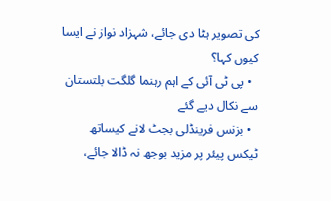کی تصویر ہٹا دی جائے، شہزاد نواز نے ایسا کیوں کہا؟
  • پی ٹی آئی کے اہم رہنما گلگت بلتستان سے نکال دیے گئے
  • بزنس فرینڈلی بجٹ لانے کیساتھ ٹیکس پیئر پر مزید بوجھ نہ ڈالا جائے،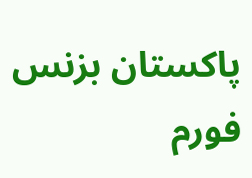پاکستان بزنس فورم